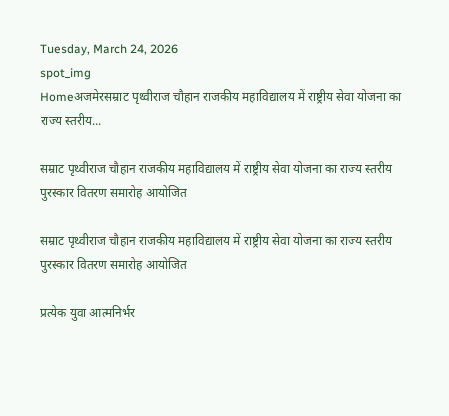Tuesday, March 24, 2026
spot_img
Homeअजमेरसम्राट पृथ्वीराज चौहान राजकीय महाविद्यालय में राष्ट्रीय सेवा योजना का राज्य स्तरीय...

सम्राट पृथ्वीराज चौहान राजकीय महाविद्यालय में राष्ट्रीय सेवा योजना का राज्य स्तरीय पुरस्कार वितरण समारोह आयोजित

सम्राट पृथ्वीराज चौहान राजकीय महाविद्यालय में राष्ट्रीय सेवा योजना का राज्य स्तरीय पुरस्कार वितरण समारोह आयोजित

प्रत्येक युवा आत्मनिर्भर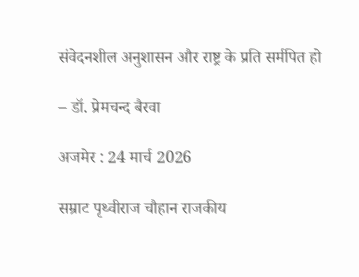संवेदनशील अनुशासन और राष्ट्र के प्रति सर्मपित हो

– डॉ. प्रेमचन्द बैरवा

अजमेर : 24 मार्च 2026

सम्राट पृथ्वीराज चौहान राजकीय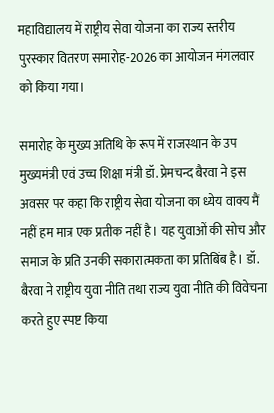महाविद्यालय में राष्ट्रीय सेवा योजना का राज्य स्तरीय पुरस्कार वितरण समारोह-2026 का आयोजन मंगलवार को किया गया।

समारोह के मुख्य अतिथि के रूप में राजस्थान के उप मुख्यमंत्री एवं उच्च शिक्षा मंत्री डॉ. प्रेमचन्द बैरवा ने इस अवसर पर कहा कि राष्ट्रीय सेवा योजना का ध्येय वाक्य मैं नहीं हम मात्र एक प्रतीक नहीं है। यह युवाओं की सोच और समाज के प्रति उनकी सकारात्मकता का प्रतिबिंब है। डॉ. बैरवा ने राष्ट्रीय युवा नीति तथा राज्य युवा नीति की विवेचना करते हुए स्पष्ट किया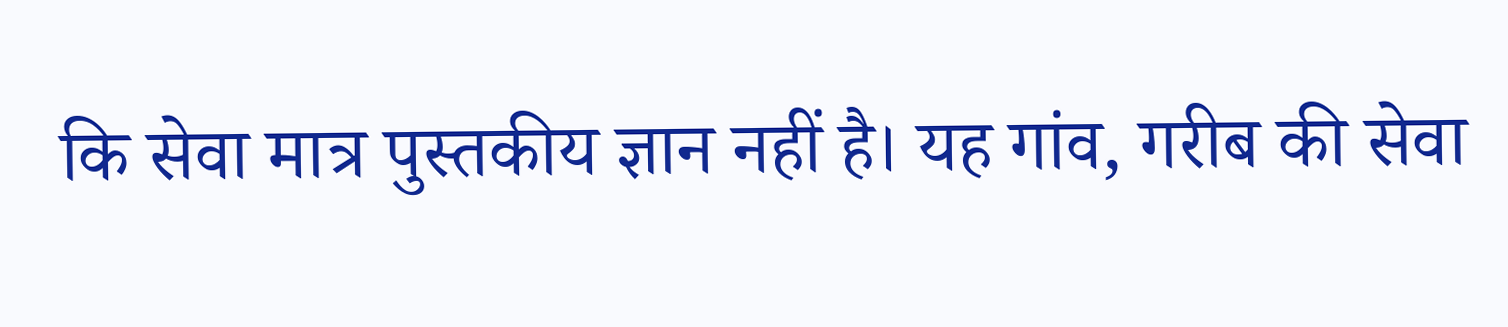कि सेवा मात्र पुस्तकीय ज्ञान नहीं है। यह गांव, गरीब की सेवा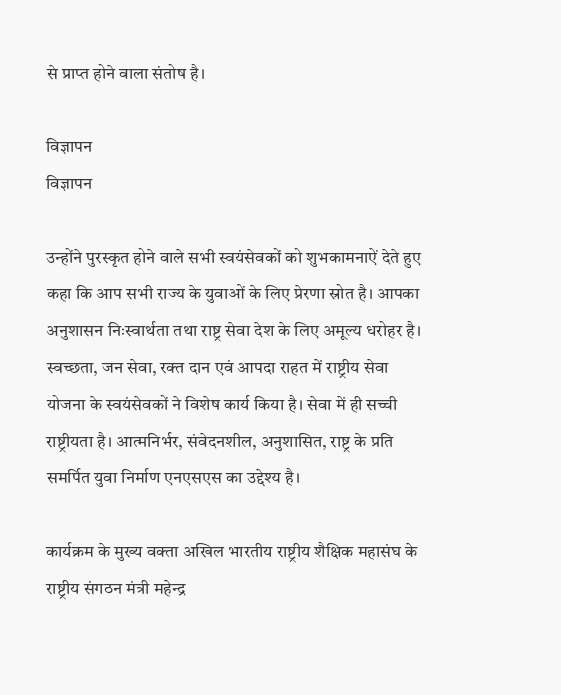से प्राप्त होने वाला संतोष है।

विज्ञापन
विज्ञापन

उन्होंने पुरस्कृत होने वाले सभी स्वयंसेवकों को शुभकामनाऐं देते हुए कहा कि आप सभी राज्य के युवाओं के लिए प्रेरणा स्रोत है। आपका अनुशासन निःस्वार्थता तथा राष्ट्र सेवा देश के लिए अमूल्य धरोहर है। स्वच्छता, जन सेवा, रक्त दान एवं आपदा राहत में राष्ट्रीय सेवा योजना के स्वयंसेवकों ने विशेष कार्य किया है। सेवा में ही सच्ची राष्ट्रीयता है। आत्मनिर्भर, संवेदनशील, अनुशासित, राष्ट्र के प्रति समर्पित युवा निर्माण एनएसएस का उद्देश्य है।

कार्यक्रम के मुख्य वक्ता अखिल भारतीय राष्ट्रीय शैक्षिक महासंघ के राष्ट्रीय संगठन मंत्री महेन्द्र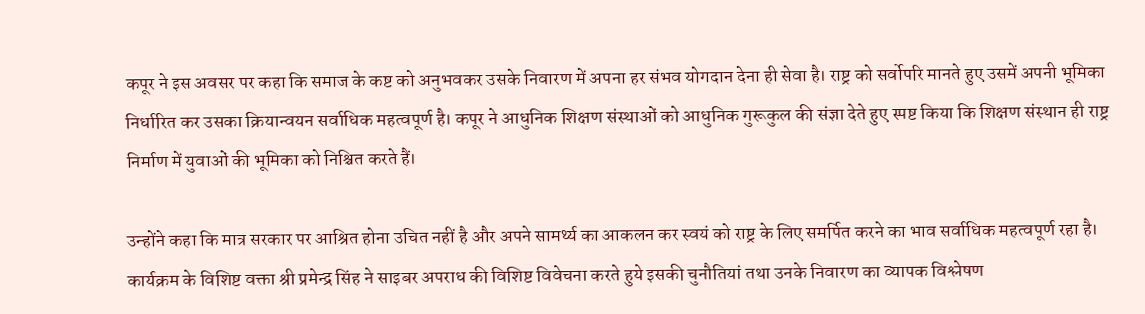कपूर ने इस अवसर पर कहा कि समाज के कष्ट को अनुभवकर उसके निवारण में अपना हर संभव योगदान देना ही सेवा है। राष्ट्र को सर्वोपरि मानते हुए उसमें अपनी भूमिका निर्धारित कर उसका क्रियान्वयन सर्वाधिक महत्वपूर्ण है। कपूर ने आधुनिक शिक्षण संस्थाओं को आधुनिक गुरूकुल की संज्ञा देते हुए स्पष्ट किया कि शिक्षण संस्थान ही राष्ट्र निर्माण में युवाओं की भूमिका को निश्चित करते हैं।

उन्होंने कहा कि मात्र सरकार पर आश्रित होना उचित नहीं है और अपने सामर्थ्य का आकलन कर स्वयं को राष्ट्र के लिए समर्पित करने का भाव सर्वाधिक महत्वपूर्ण रहा है। कार्यक्रम के विशिष्ट वक्ता श्री प्रमेन्द्र सिंह ने साइबर अपराध की विशिष्ट विवेचना करते हुये इसकी चुनौतियां तथा उनके निवारण का व्यापक विश्लेषण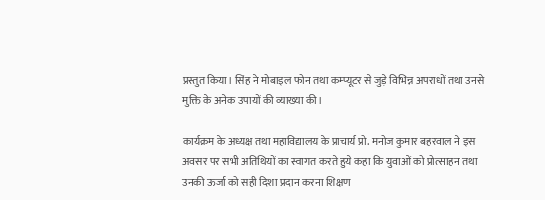प्रस्तुत किया। सिंह ने मोबाइल फोन तथा कम्प्यूटर से जुड़े विभिन्न अपराधों तथा उनसे मुक्ति के अनेक उपायों की व्याख्या की।

कार्यक्रम के अध्यक्ष तथा महाविद्यालय के प्राचार्य प्रो. मनोज कुमार बहरवाल ने इस अवसर पर सभी अतिथियों का स्वागत करते हुये कहा कि युवाओं को प्रोत्साहन तथा उनकी ऊर्जा को सही दिशा प्रदान करना शिक्षण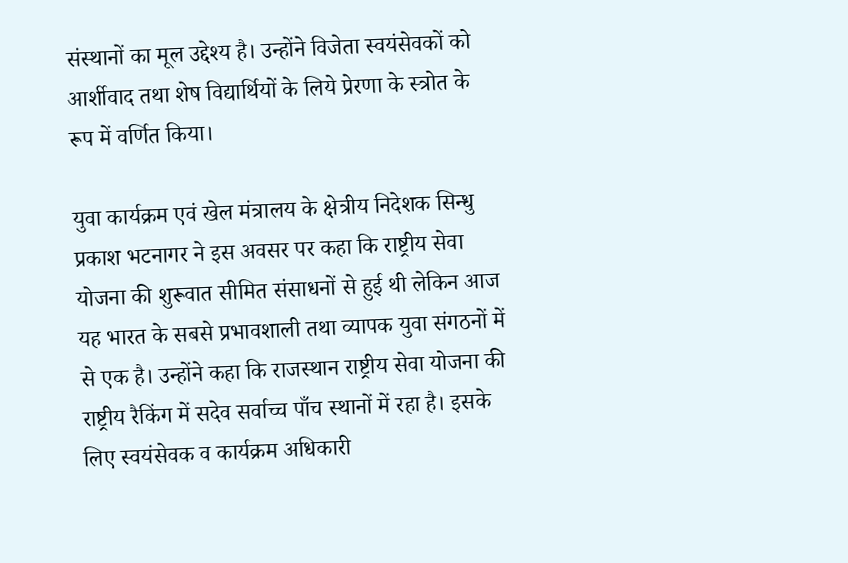संस्थानों का मूल उद्देश्य है। उन्होंने विजेता स्वयंसेवकों को आर्शीवाद तथा शेष विद्यार्थियों के लिये प्रेरणा के स्त्रोत के रूप में वर्णित किया।

युवा कार्यक्रम एवं खेल मंत्रालय के क्षेत्रीय निदेशक सिन्धु प्रकाश भटनागर ने इस अवसर पर कहा कि राष्ट्रीय सेवा योजना की शुरूवात सीमित संसाधनों से हुई थी लेकिन आज यह भारत के सबसे प्रभावशाली तथा व्यापक युवा संगठनों में से एक है। उन्होंने कहा कि राजस्थान राष्ट्रीय सेवा योजना की राष्ट्रीय रैकिंग में सदेव सर्वाच्च पाँच स्थानों में रहा है। इसके लिए स्वयंसेवक व कार्यक्रम अधिकारी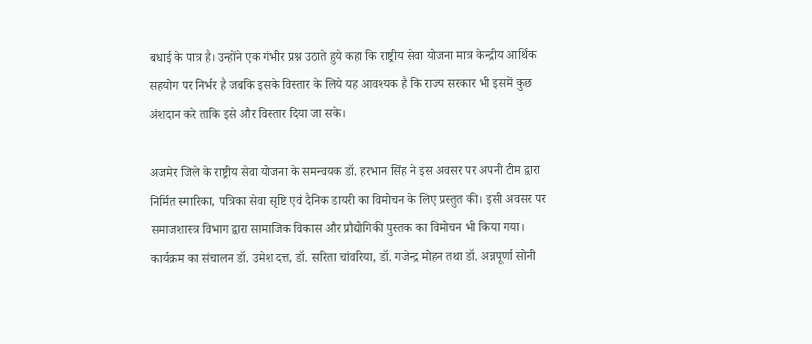बधाई के पात्र है। उन्होंने एक गंभीर प्रश्न उठाते हुये कहा कि राष्ट्रीय सेवा योजना मात्र केन्द्रीय आर्थिक सहयोग पर निर्भर है जबकि इसके विस्तार के लिये यह आवश्यक है कि राज्य सरकार भी इसमें कुछ अंशदान करे ताकि इसे और विस्तार दिया जा सके।

अजमेर जिले के राष्ट्रीय सेवा योजना के समन्वयक डॉ. हरभान सिंह ने इस अवसर पर अपनी टीम द्वारा निर्मित स्मारिका, पत्रिका सेवा सृष्टि एवं दैनिक डायरी का विमोचन के लिए प्रस्तुत की। इसी अवसर पर समाजशास्त्र विभाग द्वारा सामाजिक विकास और प्रौद्योगिकी पुस्तक का विमोचन भी किया गया। कार्यक्रम का संचालन डॉ. उमेश दत्त, डॉ. सरिता चांवरिया, डॉ. गजेन्द्र मोहन तथा डॉ. अन्नपूर्णा सोनी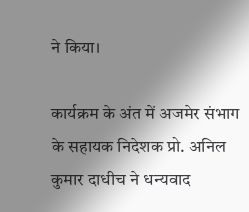ने किया।

कार्यक्रम के अंत में अजमेर संभाग के सहायक निदेशक प्रो. अनिल कुमार दाधीच ने धन्यवाद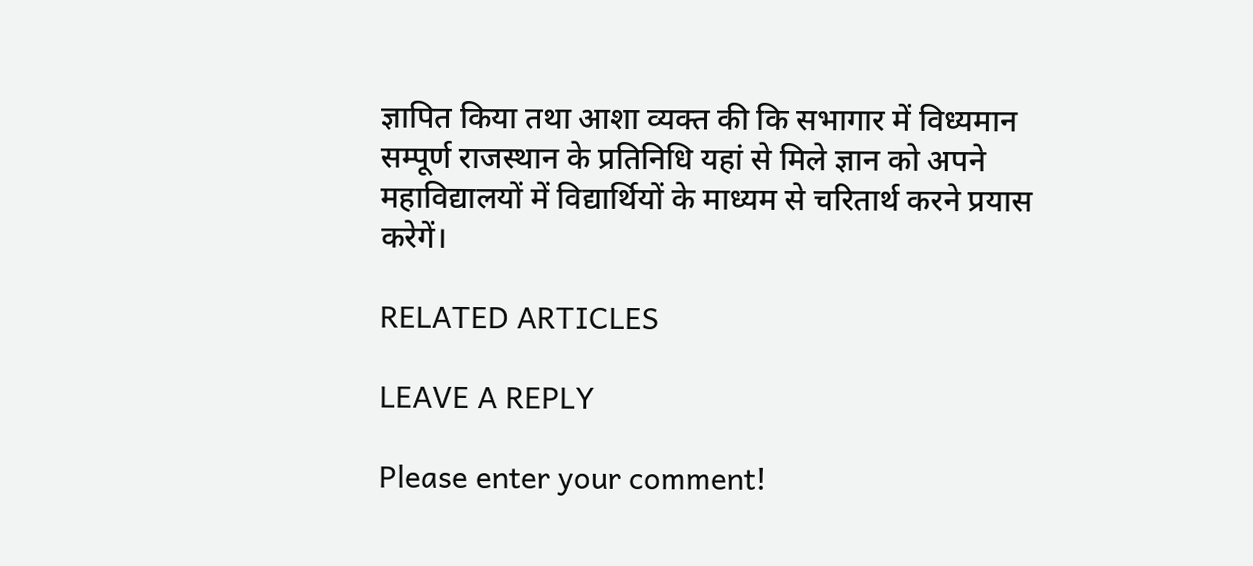ज्ञापित किया तथा आशा व्यक्त की कि सभागार में विध्यमान सम्पूर्ण राजस्थान के प्रतिनिधि यहां से मिले ज्ञान को अपने महाविद्यालयों में विद्यार्थियों के माध्यम से चरितार्थ करने प्रयास करेगें।

RELATED ARTICLES

LEAVE A REPLY

Please enter your comment!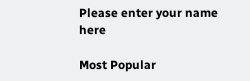Please enter your name here

Most Popular